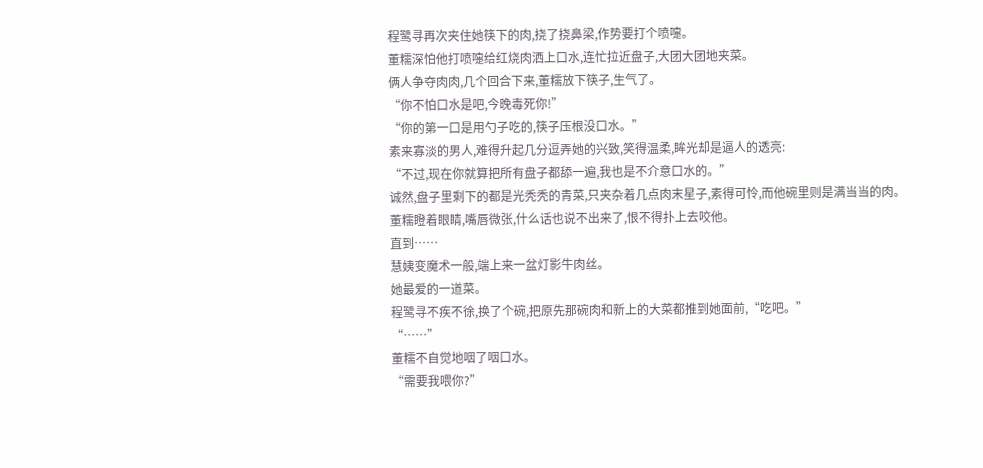程鹭寻再次夹住她筷下的肉,挠了挠鼻梁,作势要打个喷嚏。
董糯深怕他打喷嚏给红烧肉洒上口水,连忙拉近盘子,大团大团地夹菜。
俩人争夺肉肉,几个回合下来,董糯放下筷子,生气了。
“你不怕口水是吧,今晚毒死你!”
“你的第一口是用勺子吃的,筷子压根没口水。”
素来寡淡的男人,难得升起几分逗弄她的兴致,笑得温柔,眸光却是逼人的透亮:
“不过,现在你就算把所有盘子都舔一遍,我也是不介意口水的。”
诚然,盘子里剩下的都是光秃秃的青菜,只夹杂着几点肉末星子,素得可怜,而他碗里则是满当当的肉。
董糯瞪着眼睛,嘴唇微张,什么话也说不出来了,恨不得扑上去咬他。
直到……
慧姨变魔术一般,端上来一盆灯影牛肉丝。
她最爱的一道菜。
程鹭寻不疾不徐,换了个碗,把原先那碗肉和新上的大菜都推到她面前,“吃吧。”
“……”
董糯不自觉地咽了咽口水。
“需要我喂你?”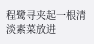程鹭寻夹起一根清淡素菜放进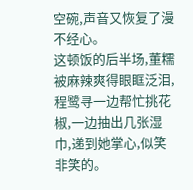空碗,声音又恢复了漫不经心。
这顿饭的后半场,董糯被麻辣爽得眼眶泛泪,程鹭寻一边帮忙挑花椒,一边抽出几张湿巾,递到她掌心,似笑非笑的。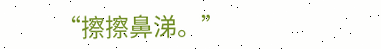“擦擦鼻涕。”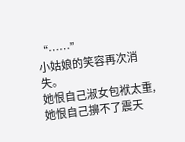“……”
小姑娘的笑容再次消失。
她恨自己淑女包袱太重,她恨自己擤不了震天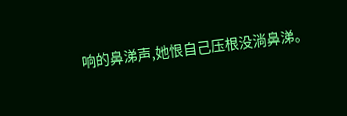响的鼻涕声,她恨自己压根没淌鼻涕。